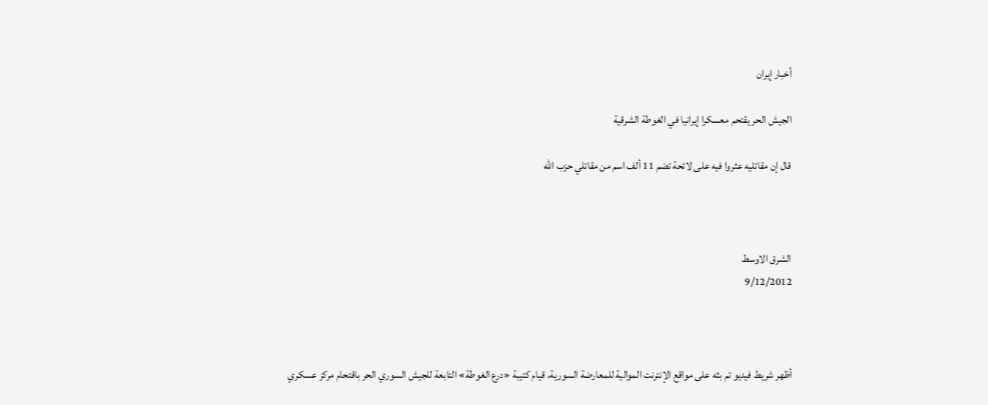أخبار إيران

الجيش الحر يقتحم معسکرا إيرانيا في الغوطة الشرقية

قال إن مقاتليه عثروا فيه علی لائحة تضم 11 ألف اسم من مقاتلي حزب الله



الشرق الاوسط
9/12/2012



أظهر شريط فيديو تم بثه علی مواقع الإنترنت الموالية للمعارضة السورية، قيام کتيبة «درع الغوطة» التابعة للجيش السوري الحر باقتحام مرکز عسکري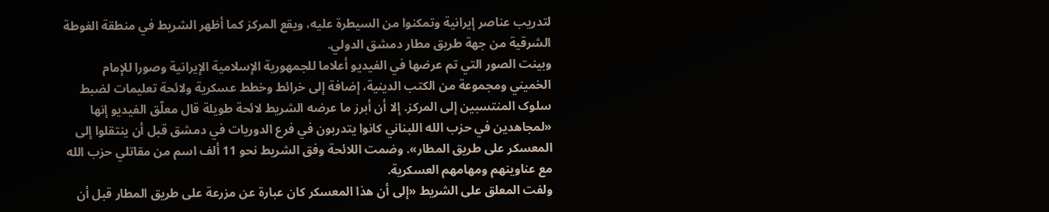لتدريب عناصر إيرانية وتمکنوا من السيطرة عليه، ويقع المرکز کما أظهر الشريط في منطقة الغوطة الشرقية من جهة طريق مطار دمشق الدولي.
وبينت الصور التي تم عرضها في الفيديو أعلاما للجمهورية الإسلامية الإيرانية وصورا للإمام الخميني ومجموعة من الکتب الدينية، إضافة إلی خرائط وخطط عسکرية ولائحة تعليمات لضبط سلوک المنتسبين إلی المرکز. إلا أن أبرز ما عرضه الشريط لائحة طويلة قال معلّق الفيديو إنها «لمجاهدين في حزب الله اللبناني کانوا يتدربون في فرع الدوريات في دمشق قبل أن ينتقلوا إلی المعسکر علی طريق المطار». وضمت اللائحة وفق الشريط نحو 11 ألف اسم من مقاتلي حزب الله مع عناوينهم ومهامهم العسکرية.
ولفت المعلق علی الشريط «إلی أن هذا المعسکر کان عبارة عن مزرعة علی طريق المطار قبل أن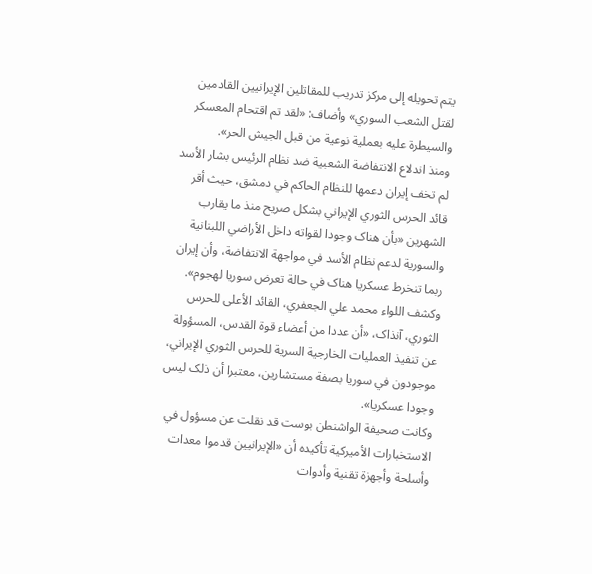يتم تحويله إلی مرکز تدريب للمقاتلين الإيرانيين القادمين لقتل الشعب السوري» وأضاف: «لقد تم اقتحام المعسکر والسيطرة عليه بعملية نوعية من قبل الجيش الحر».
ومنذ اندلاع الانتفاضة الشعبية ضد نظام الرئيس بشار الأسد لم تخف إيران دعمها للنظام الحاکم في دمشق، حيث أقر قائد الحرس الثوري الإيراني بشکل صريح منذ ما يقارب الشهرين «بأن هناک وجودا لقواته داخل الأراضي اللبنانية والسورية لدعم نظام الأسد في مواجهة الانتفاضة، وأن إيران ربما تنخرط عسکريا هناک في حالة تعرض سوريا لهجوم».
وکشف اللواء محمد علي الجعفري، القائد الأعلی للحرس الثوري، آنذاک، «أن عددا من أعضاء قوة القدس، المسؤولة عن تنفيذ العمليات الخارجية السرية للحرس الثوري الإيراني، موجودون في سوريا بصفة مستشارين، معتبرا أن ذلک ليس وجودا عسکريا».
وکانت صحيفة الواشنطن بوست قد نقلت عن مسؤول في الاستخبارات الأميرکية تأکيده أن «الإيرانيين قدموا معدات وأسلحة وأجهزة تقنية وأدوات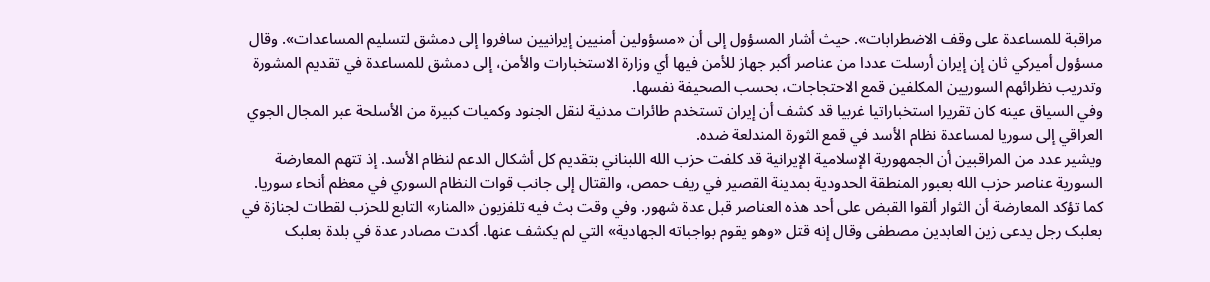مراقبة للمساعدة علی وقف الاضطرابات». حيث أشار المسؤول إلی أن «مسؤولين أمنيين إيرانيين سافروا إلی دمشق لتسليم المساعدات». وقال مسؤول أميرکي ثان إن إيران أرسلت عددا من عناصر أکبر جهاز للأمن فيها أي وزارة الاستخبارات والأمن، إلی دمشق للمساعدة في تقديم المشورة وتدريب نظرائهم السوريين المکلفين قمع الاحتجاجات، بحسب الصحيفة نفسها.
وفي السياق عينه کان تقريرا استخباراتيا غربيا قد کشف أن إيران تستخدم طائرات مدنية لنقل الجنود وکميات کبيرة من الأسلحة عبر المجال الجوي العراقي إلی سوريا لمساعدة نظام الأسد في قمع الثورة المندلعة ضده.
ويشير عدد من المراقبين أن الجمهورية الإسلامية الإيرانية قد کلفت حزب الله اللبناني بتقديم کل أشکال الدعم لنظام الأسد. إذ تتهم المعارضة السورية عناصر حزب الله بعبور المنطقة الحدودية بمدينة القصير في ريف حمص، والقتال إلی جانب قوات النظام السوري في معظم أنحاء سوريا. کما تؤکد المعارضة أن الثوار ألقوا القبض علی أحد هذه العناصر قبل عدة شهور. وفي وقت بث فيه تلفزيون «المنار» التابع للحزب لقطات لجنازة في بعلبک رجل يدعی زين العابدين مصطفی وقال إنه قتل «وهو يقوم بواجباته الجهادية» التي لم يکشف عنها. أکدت مصادر عدة في بلدة بعلبک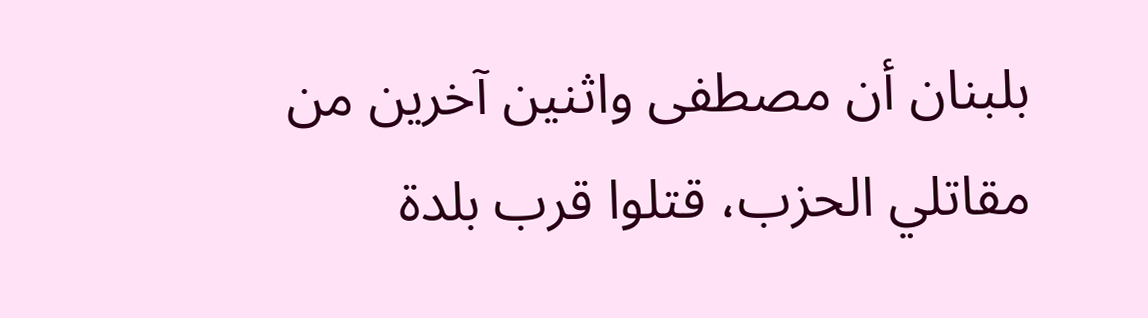بلبنان أن مصطفی واثنين آخرين من مقاتلي الحزب، قتلوا قرب بلدة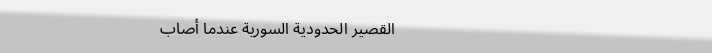القصير الحدودية السورية عندما أصاب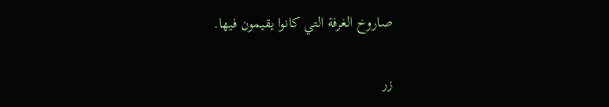صاروخ الغرفة التي کانوا يقيمون فيها.

زر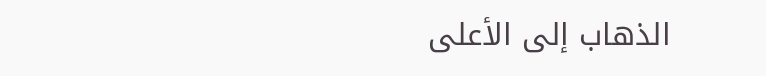الذهاب إلى الأعلى